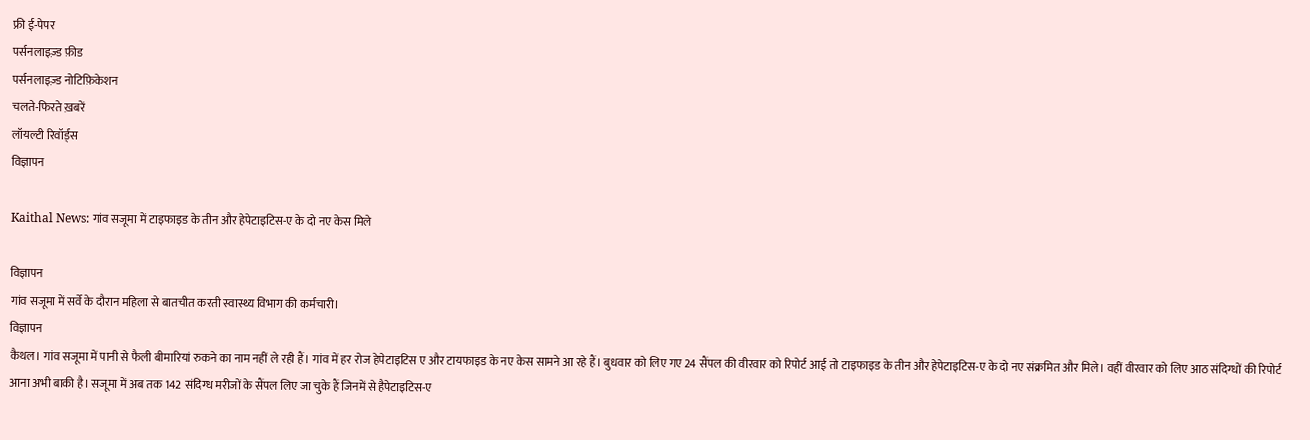फ्री ई-पेपर
पर्सनलाइज़्ड फ़ीड
पर्सनलाइज़्ड नोटिफ़िकेशन
चलते-फिरते ख़बरें
लॉयल्टी रिवॉर्ड्स
विज्ञापन

Kaithal News: गांव सजूमा में टाइफाइड के तीन और हेपेटाइटिस-ए के दो नए केस मिले

विज्ञापन
गांव सजूमा में सर्वे के दौरान महिला से बातचीत करती स्वास्थ्य विभाग की कर्मचारी।
विज्ञापन
कैथल। गांव सजूमा में पानी से फैली बीमारियां रुकने का नाम नहीं ले रही हैं। गांव में हर रोज हेपेटाइटिस ए और टायफाइड के नए केस सामने आ रहे हैं। बुधवार को लिए गए 24 सैंपल की वीरवार को रिपोर्ट आई तो टाइफाइड के तीन और हेपेटाइटिस-ए के दो नए संक्रमित और मिले। वहीं वीरवार को लिए आठ संदिग्धों की रिपोर्ट आना अभी बाकी है। सजूमा में अब तक 142 संदिग्ध मरीजों के सैंपल लिए जा चुके हैं जिनमें से हैपेटाइटिस-ए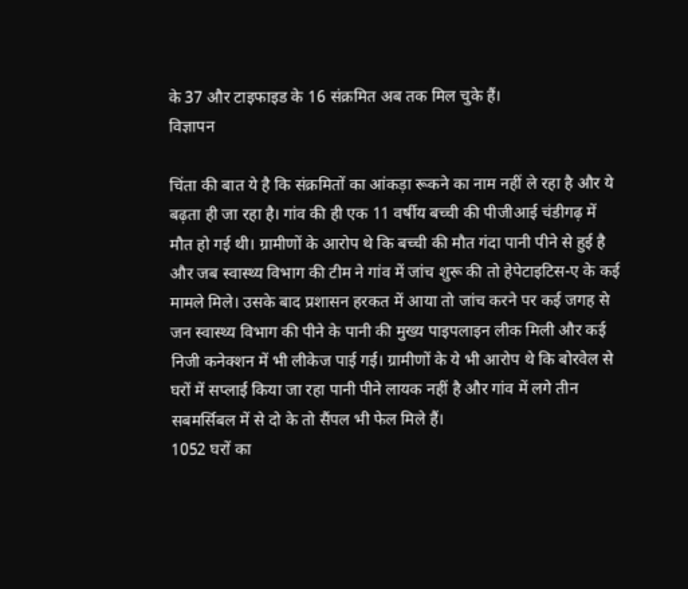के 37 और टाइफाइड के 16 संक्रमित अब तक मिल चुके हैं।
विज्ञापन

चिंता की बात ये है कि संक्रमितों का आंकड़ा रूकने का नाम नहीं ले रहा है और ये बढ़ता ही जा रहा है। गांव की ही एक 11 वर्षीय बच्ची की पीजीआई चंडीगढ़ में मौत हो गई थी। ग्रामीणों के आरोप थे कि बच्ची की मौत गंदा पानी पीने से हुई है और जब स्वास्थ्य विभाग की टीम ने गांव में जांच शुरू की तो हेपेटाइटिस-ए के कई मामले मिले। उसके बाद प्रशासन हरकत में आया तो जांच करने पर कई जगह से जन स्वास्थ्य विभाग की पीने के पानी की मुख्य पाइपलाइन लीक मिली और कई निजी कनेक्शन में भी लीकेज पाई गई। ग्रामीणों के ये भी आरोप थे कि बोरवेल से घरों में सप्लाई किया जा रहा पानी पीने लायक नहीं है और गांव में लगे तीन सबमर्सिबल में से दो के तो सैंपल भी फेल मिले हैं।
1052 घरों का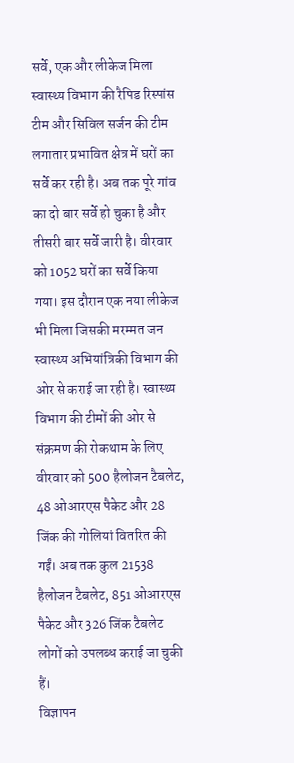सर्वे, एक और लीकेज मिला
स्वास्थ्य विभाग की रैपिड रिस्पांस टीम और सिविल सर्जन की टीम लगातार प्रभावित क्षेत्र में घरों का सर्वे कर रही है। अब तक पूरे गांव का दो बार सर्वे हो चुका है और तीसरी बार सर्वे जारी है। वीरवार को 1052 घरों का सर्वे किया गया। इस दौरान एक नया लीकेज भी मिला जिसकी मरम्मत जन स्वास्थ्य अभियांत्रिकी विभाग की ओर से कराई जा रही है। स्वास्थ्य विभाग की टीमों की ओर से संक्रमण की रोकथाम के लिए वीरवार को 500 हैलोजन टैबलेट, 48 ओआरएस पैकेट और 28 जिंक की गोलियां वितरित की गईं। अब तक कुल 21538 हैलोजन टैबलेट, 851 ओआरएस पैकेट और 326 जिंक टैबलेट लोगों को उपलब्ध कराई जा चुकी हैं।
विज्ञापन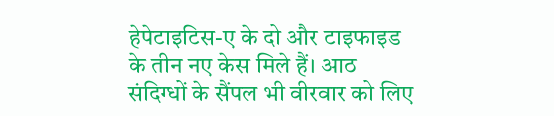हेपेटाइटिस-ए के दो और टाइफाइड के तीन नए केस मिले हैं। आठ संदिग्धों के सैंपल भी वीरवार को लिए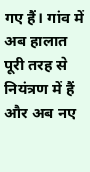गए हैं। गांव में अब हालात पूरी तरह से नियंत्रण में हैं और अब नए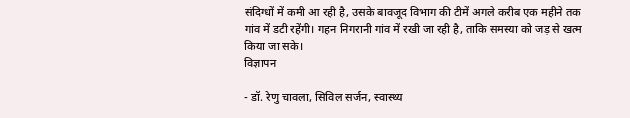संदिग्धों में कमी आ रही है, उसके बावजूद विभाग की टीमें अगले करीब एक महीने तक गांव में डटी रहेंगी। गहन निगरानी गांव में रखी जा रही है, ताकि समस्या को जड़ से खत्म किया जा सके।
विज्ञापन

- डॉ. रेणु चावला, सिविल सर्जन, स्वास्थ्य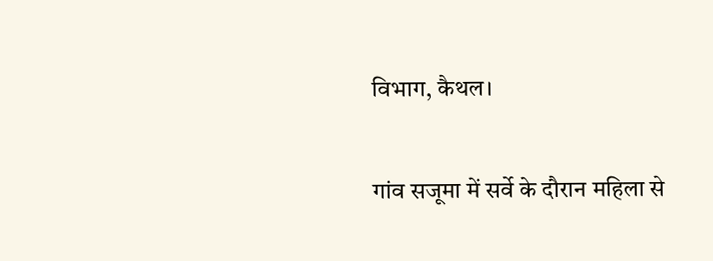विभाग, कैथल।

गांव सजूमा में सर्वे के दौरान महिला से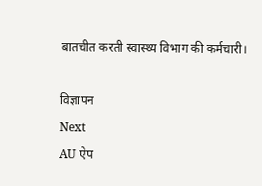बातचीत करती स्वास्थ्य विभाग की कर्मचारी।

विज्ञापन
Next
AU ऐप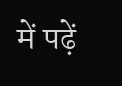में पढ़ें